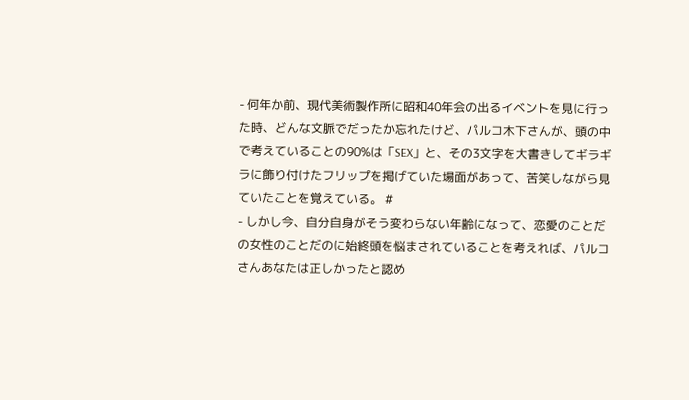- 何年か前、現代美術製作所に昭和40年会の出るイベントを見に行った時、どんな文脈でだったか忘れたけど、パルコ木下さんが、頭の中で考えていることの90%は「SEX」と、その3文字を大書きしてギラギラに飾り付けたフリップを掲げていた場面があって、苦笑しながら見ていたことを覚えている。 #
- しかし今、自分自身がそう変わらない年齢になって、恋愛のことだの女性のことだのに始終頭を悩まされていることを考えれば、パルコさんあなたは正しかったと認め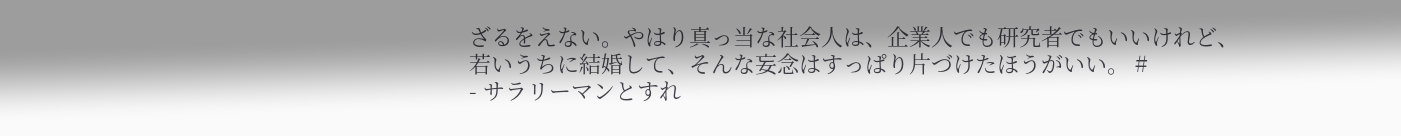ざるをえない。やはり真っ当な社会人は、企業人でも研究者でもいいけれど、若いうちに結婚して、そんな妄念はすっぱり片づけたほうがいい。 #
- サラリーマンとすれ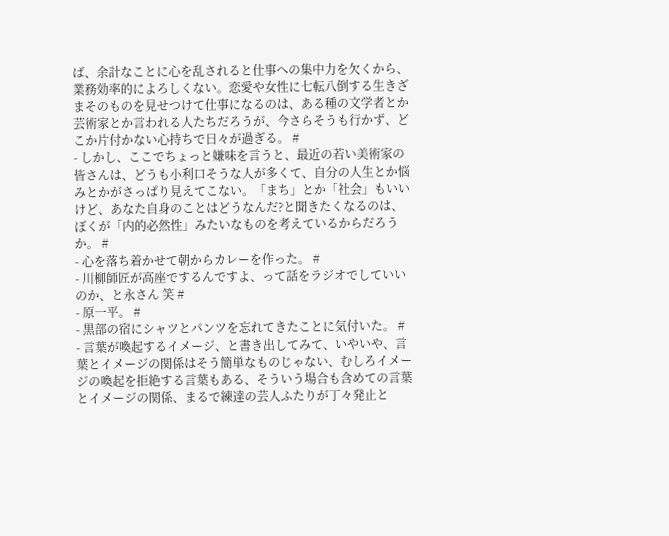ば、余計なことに心を乱されると仕事への集中力を欠くから、業務効率的によろしくない。恋愛や女性に七転八倒する生きざまそのものを見せつけて仕事になるのは、ある種の文学者とか芸術家とか言われる人たちだろうが、今さらそうも行かず、どこか片付かない心持ちで日々が過ぎる。 #
- しかし、ここでちょっと嫌味を言うと、最近の若い美術家の皆さんは、どうも小利口そうな人が多くて、自分の人生とか悩みとかがさっぱり見えてこない。「まち」とか「社会」もいいけど、あなた自身のことはどうなんだ?と聞きたくなるのは、ぼくが「内的必然性」みたいなものを考えているからだろうか。 #
- 心を落ち着かせて朝からカレーを作った。 #
- 川柳師匠が高座でするんですよ、って話をラジオでしていいのか、と永さん 笑 #
- 原一平。 #
- 黒部の宿にシャツとパンツを忘れてきたことに気付いた。 #
- 言葉が喚起するイメージ、と書き出してみて、いやいや、言葉とイメージの関係はそう簡単なものじゃない、むしろイメージの喚起を拒絶する言葉もある、そういう場合も含めての言葉とイメージの関係、まるで練達の芸人ふたりが丁々発止と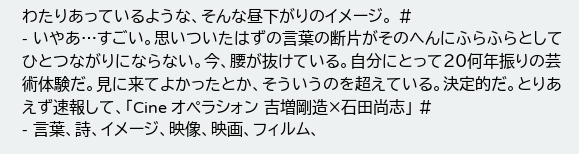わたりあっているような、そんな昼下がりのイメージ。 #
- いやあ…すごい。思いついたはずの言葉の断片がそのへんにふらふらとしてひとつながりにならない。今、腰が抜けている。自分にとって20何年振りの芸術体験だ。見に来てよかったとか、そういうのを超えている。決定的だ。とりあえず速報して、「Cine オペラシォン 吉増剛造×石田尚志」 #
- 言葉、詩、イメージ、映像、映画、フィルム、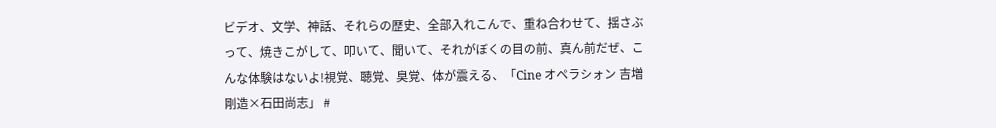ビデオ、文学、神話、それらの歴史、全部入れこんで、重ね合わせて、揺さぶって、焼きこがして、叩いて、聞いて、それがぼくの目の前、真ん前だぜ、こんな体験はないよ!視覚、聴覚、臭覚、体が震える、「Cine オペラシォン 吉増剛造×石田尚志」 #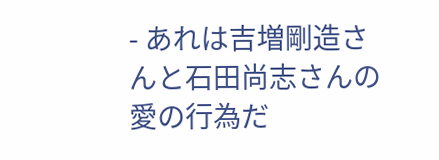- あれは吉増剛造さんと石田尚志さんの愛の行為だ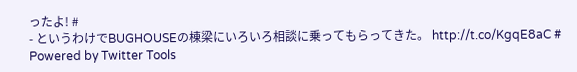ったよ! #
- というわけでBUGHOUSEの棟梁にいろいろ相談に乗ってもらってきた。 http://t.co/KgqE8aC #
Powered by Twitter Tools